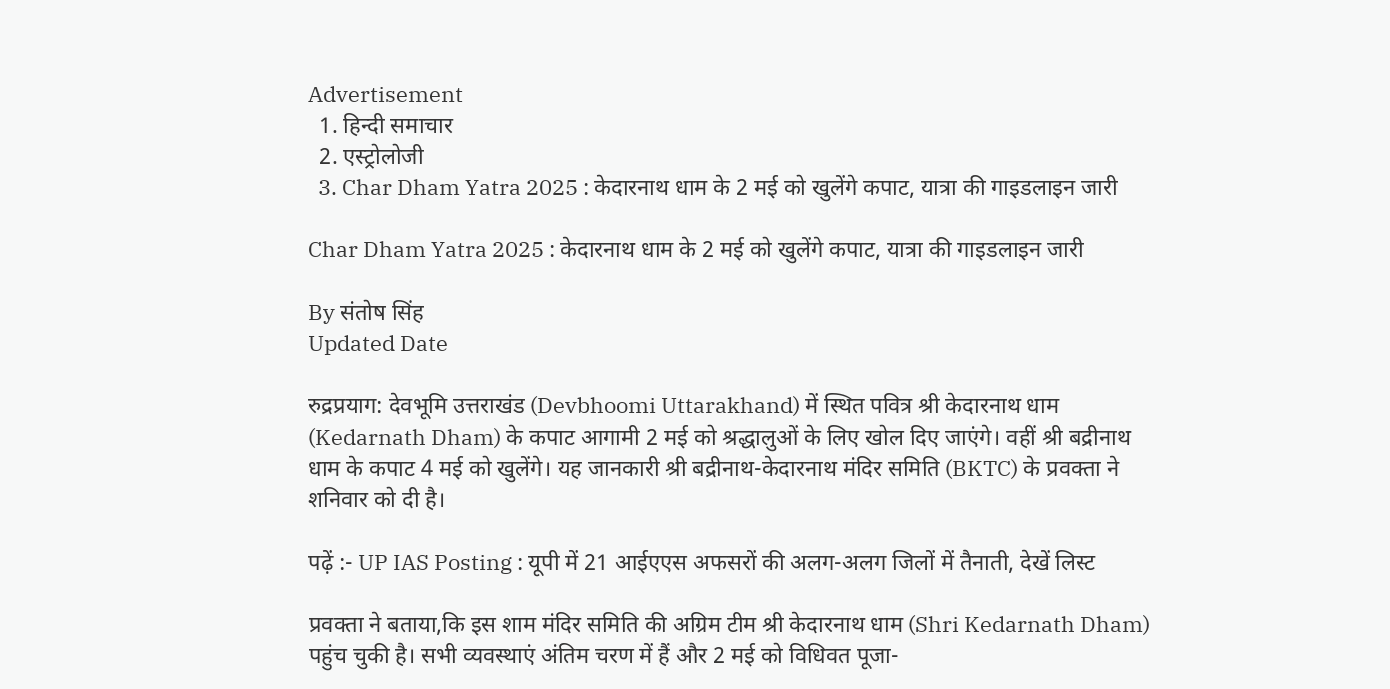Advertisement
  1. हिन्दी समाचार
  2. एस्ट्रोलोजी
  3. Char Dham Yatra 2025 : केदारनाथ धाम के 2 मई को खुलेंगे कपाट, यात्रा की गाइडलाइन जारी

Char Dham Yatra 2025 : केदारनाथ धाम के 2 मई को खुलेंगे कपाट, यात्रा की गाइडलाइन जारी

By संतोष सिंह
Updated Date

रुद्रप्रयाग: देवभूमि उत्तराखंड (Devbhoomi Uttarakhand) में स्थित पवित्र श्री केदारनाथ धाम (Kedarnath Dham) के कपाट आगामी 2 मई को श्रद्धालुओं के लिए खोल दिए जाएंगे। वहीं श्री बद्रीनाथ धाम के कपाट 4 मई को खुलेंगे। यह जानकारी श्री बद्रीनाथ-केदारनाथ मंदिर समिति (BKTC) के प्रवक्ता ने शनिवार को दी है।

पढ़ें :- UP IAS Posting : यूपी में 21 आईएएस अफसरों की अलग-अलग जिलों में तैनाती, देखें लिस्ट

प्रवक्ता ने बताया,कि इस शाम मंदिर समिति की अग्रिम टीम श्री केदारनाथ धाम (Shri Kedarnath Dham) पहुंच चुकी है। सभी व्यवस्थाएं अंतिम चरण में हैं और 2 मई को विधिवत पूजा-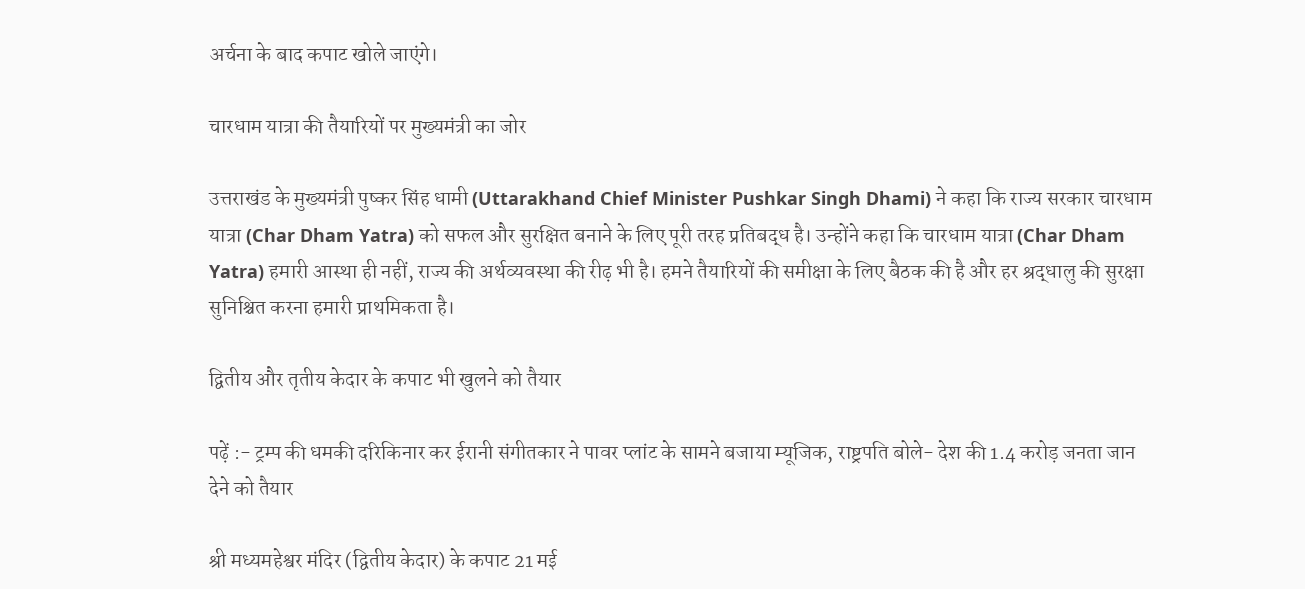अर्चना के बाद कपाट खोले जाएंगे।

चारधाम यात्रा की तैयारियों पर मुख्यमंत्री का जोर

उत्तराखंड के मुख्यमंत्री पुष्कर सिंह धामी (Uttarakhand Chief Minister Pushkar Singh Dhami) ने कहा कि राज्य सरकार चारधाम यात्रा (Char Dham Yatra) को सफल और सुरक्षित बनाने के लिए पूरी तरह प्रतिबद्ध है। उन्होंने कहा कि चारधाम यात्रा (Char Dham Yatra) हमारी आस्था ही नहीं, राज्य की अर्थव्यवस्था की रीढ़ भी है। हमने तैयारियों की समीक्षा के लिए बैठक की है और हर श्रद्धालु की सुरक्षा सुनिश्चित करना हमारी प्राथमिकता है।

द्वितीय और तृतीय केदार के कपाट भी खुलने को तैयार

पढ़ें :- ट्रम्प की धमकी दरिकिनार कर ईरानी संगीतकार ने पावर प्लांट के सामने बजाया म्यूजिक, राष्ट्रपति बोले- देश की 1.4 करोड़ जनता जान देने को तैयार

श्री मध्यमहेश्वर मंदिर (द्वितीय केदार) के कपाट 21 मई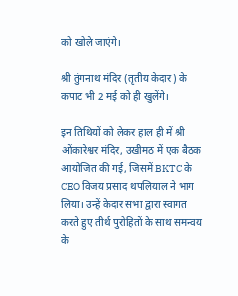को खोले जाएंगे।

श्री तुंगनाथ मंदिर (तृतीय केदार) के कपाट भी 2 मई को ही खुलेंगे।

इन तिथियों को लेकर हाल ही में श्री ओंकारेश्वर मंदिर, उखीमठ में एक बैठक आयोजित की गई, जिसमें BKTC के CEO विजय प्रसाद थपलियाल ने भाग लिया। उन्हें केदार सभा द्वारा स्वागत करते हुए तीर्थ पुरोहितों के साथ समन्वय के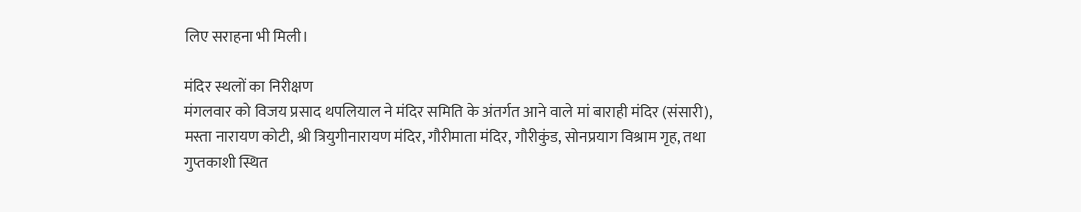लिए सराहना भी मिली।

मंदिर स्थलों का निरीक्षण
मंगलवार को विजय प्रसाद थपलियाल ने मंदिर समिति के अंतर्गत आने वाले मां बाराही मंदिर (संसारी), मस्ता नारायण कोटी, श्री त्रियुगीनारायण मंदिर, गौरीमाता मंदिर, गौरीकुंड, सोनप्रयाग विश्राम गृह, तथा गुप्तकाशी स्थित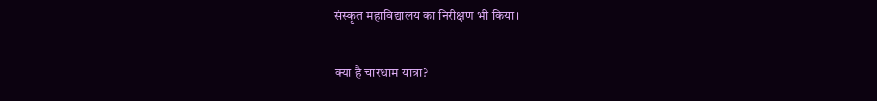संस्कृत महाविद्यालय का निरीक्षण भी किया।

क्या है चारधाम यात्रा?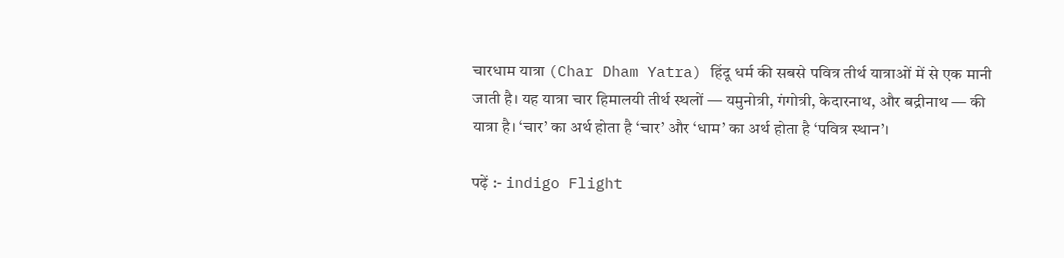चारधाम यात्रा (Char Dham Yatra) हिंदू धर्म की सबसे पवित्र तीर्थ यात्राओं में से एक मानी जाती है। यह यात्रा चार हिमालयी तीर्थ स्थलों — यमुनोत्री, गंगोत्री, केदारनाथ, और बद्रीनाथ — की यात्रा है। ‘चार’ का अर्थ होता है ‘चार’ और ‘धाम’ का अर्थ होता है ‘पवित्र स्थान’।

पढ़ें :- indigo Flight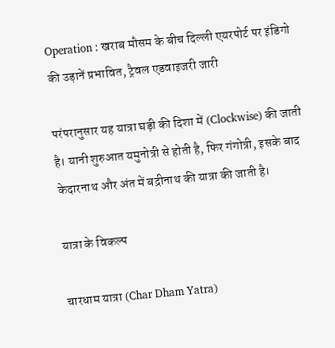Operation : खराब मौसम के बीच दिल्ली एयरपोर्ट पर इंडिगो की उड़ानें प्रभावित, ट्रैवल एडवाइजरी जारी

परंपरानुसार यह यात्रा घड़ी की दिशा में (Clockwise) की जाती है। यानी शुरुआत यमुनोत्री से होती है, फिर गंगोत्री, इसके बाद केदारनाथ और अंत में बद्रीनाथ की यात्रा की जाती है।

यात्रा के विकल्प

चारधाम यात्रा (Char Dham Yatra)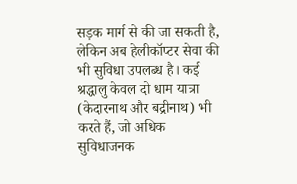सड़क मार्ग से की जा सकती है, लेकिन अब हेलीकॉप्टर सेवा की भी सुविधा उपलब्ध है। कई श्रद्धालु केवल दो धाम यात्रा (केदारनाथ और बद्रीनाथ) भी करते हैं, जो अधिक सुविधाजनक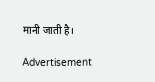मानी जाती है।

Advertisement